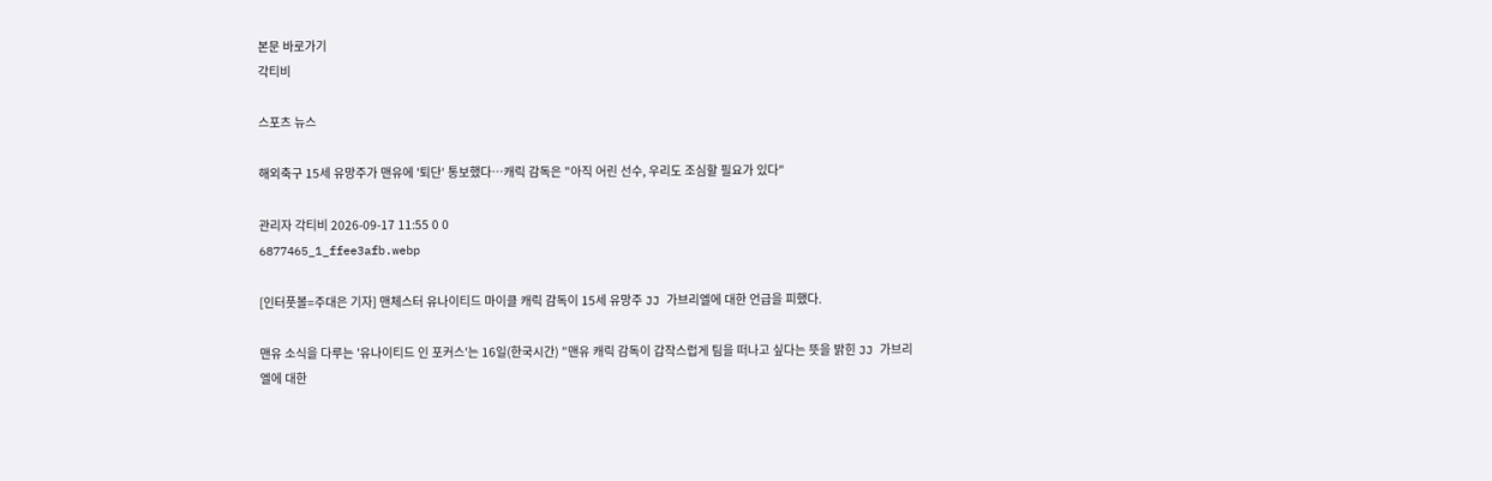본문 바로가기
각티비

스포츠 뉴스

해외축구 15세 유망주가 맨유에 '퇴단' 통보했다…캐릭 감독은 "아직 어린 선수, 우리도 조심할 필요가 있다"

관리자 각티비 2026-09-17 11:55 0 0
6877465_1_ffee3afb.webp

[인터풋볼=주대은 기자] 맨체스터 유나이티드 마이클 캐릭 감독이 15세 유망주 JJ 가브리엘에 대한 언급을 피했다.

맨유 소식을 다루는 '유나이티드 인 포커스'는 16일(한국시간) "맨유 캐릭 감독이 갑작스럽게 팀을 떠나고 싶다는 뜻을 밝힌 JJ 가브리엘에 대한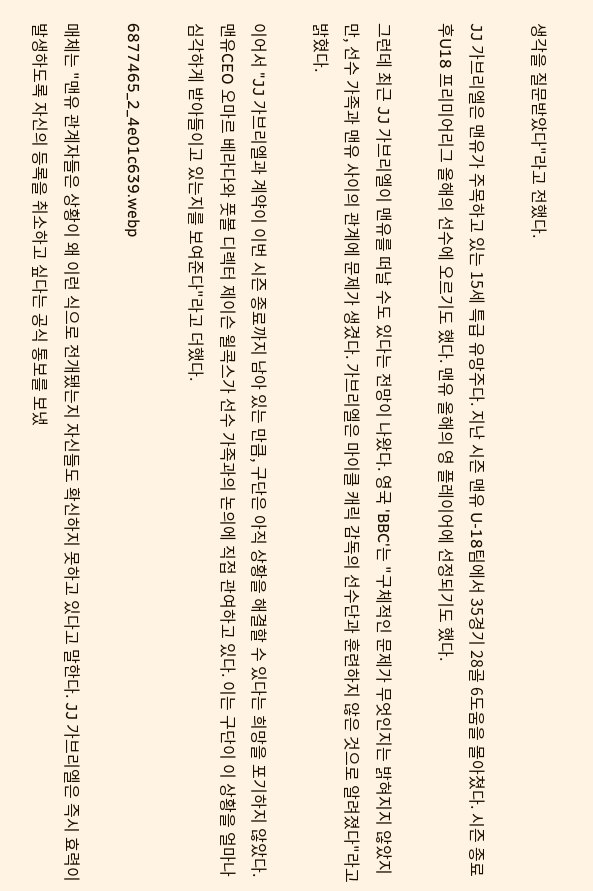생각을 질문받았다"라고 전했다.

JJ 가브리엘은 맨유가 주목하고 있는 15세 특급 유망주다. 지난 시즌 맨유 U-18팀에서 35경기 28골 6도움을 몰아쳤다. 시즌 종료 후U18 프리미어리그 올해의 선수에 오르기도 했다. 맨유 올해의 영 플레이어에 선정되기도 했다.

그런데 최근 JJ 가브리엘이 맨유를 떠날 수도 있다는 전망이 나왔다. 영국 'BBC'는 "구체적인 문제가 무엇인지는 밝혀지지 않았지만, 선수 가족과 맨유 사이의 관계에 문제가 생겼다. 가브리엘은 마이클 캐릭 감독의 선수단과 훈련하지 않은 것으로 알려졌다"라고 밝혔다.

이어서 "JJ 가브리엘과 계약이 이번 시즌 종료까지 남아 있는 만큼, 구단은 아직 상황을 해결할 수 있다는 희망을 포기하지 않았다. 맨유CEO 오마르 베라다와 풋볼 디렉터 제이슨 윌콕스가 선수 가족과의 논의에 직접 관여하고 있다. 이는 구단이 이 상황을 얼마나 심각하게 받아들이고 있는지를 보여준다"라고 더했다.

6877465_2_4e01c639.webp

매체는 "맨유 관계자들은 상황이 왜 이런 식으로 전개됐는지 자신들도 확신하지 못하고 있다고 말한다. JJ 가브리엘은 즉시 효력이 발생하도록 자신의 등록을 취소하고 싶다는 공식 통보를 보냈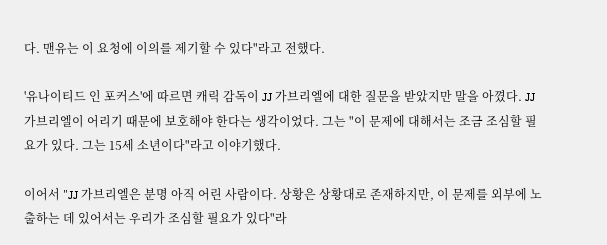다. 맨유는 이 요청에 이의를 제기할 수 있다"라고 전했다.

'유나이티드 인 포커스'에 따르면 캐릭 감독이 JJ 가브리엘에 대한 질문을 받았지만 말을 아꼈다. JJ 가브리엘이 어리기 때문에 보호해야 한다는 생각이었다. 그는 "이 문제에 대해서는 조금 조심할 필요가 있다. 그는 15세 소년이다"라고 이야기했다.

이어서 "JJ 가브리엘은 분명 아직 어린 사람이다. 상황은 상황대로 존재하지만, 이 문제를 외부에 노출하는 데 있어서는 우리가 조심할 필요가 있다"라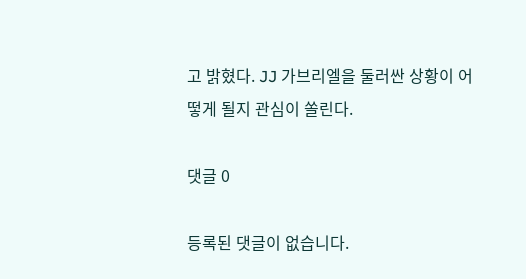고 밝혔다. JJ 가브리엘을 둘러싼 상황이 어떻게 될지 관심이 쏠린다.

댓글 0

등록된 댓글이 없습니다.